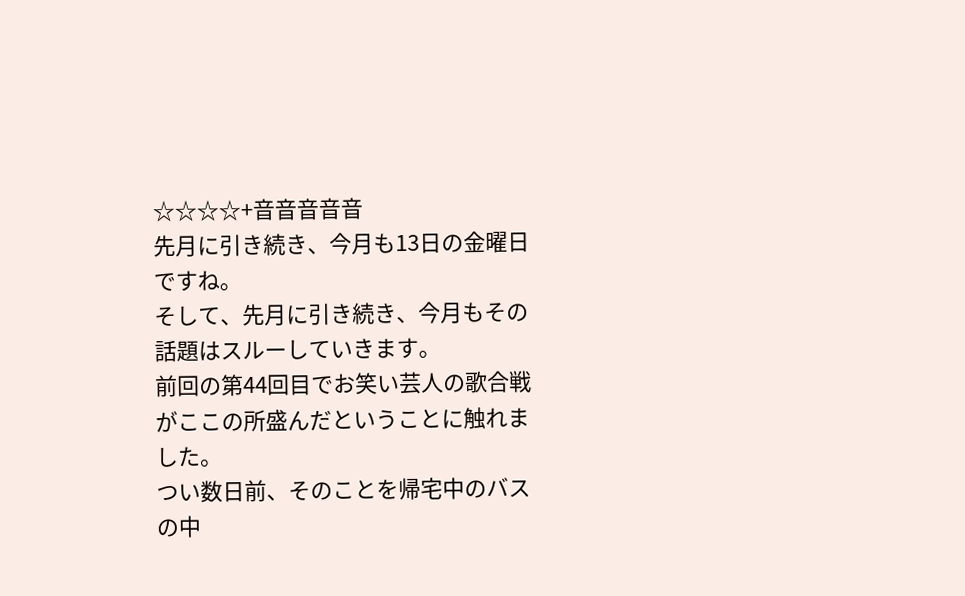☆☆☆☆+音音音音音
先月に引き続き、今月も13日の金曜日ですね。
そして、先月に引き続き、今月もその話題はスルーしていきます。
前回の第44回目でお笑い芸人の歌合戦がここの所盛んだということに触れました。
つい数日前、そのことを帰宅中のバスの中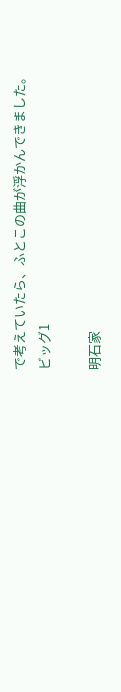で考えていたら、ふとこの曲が浮かんできました。
ビッグ1

明石家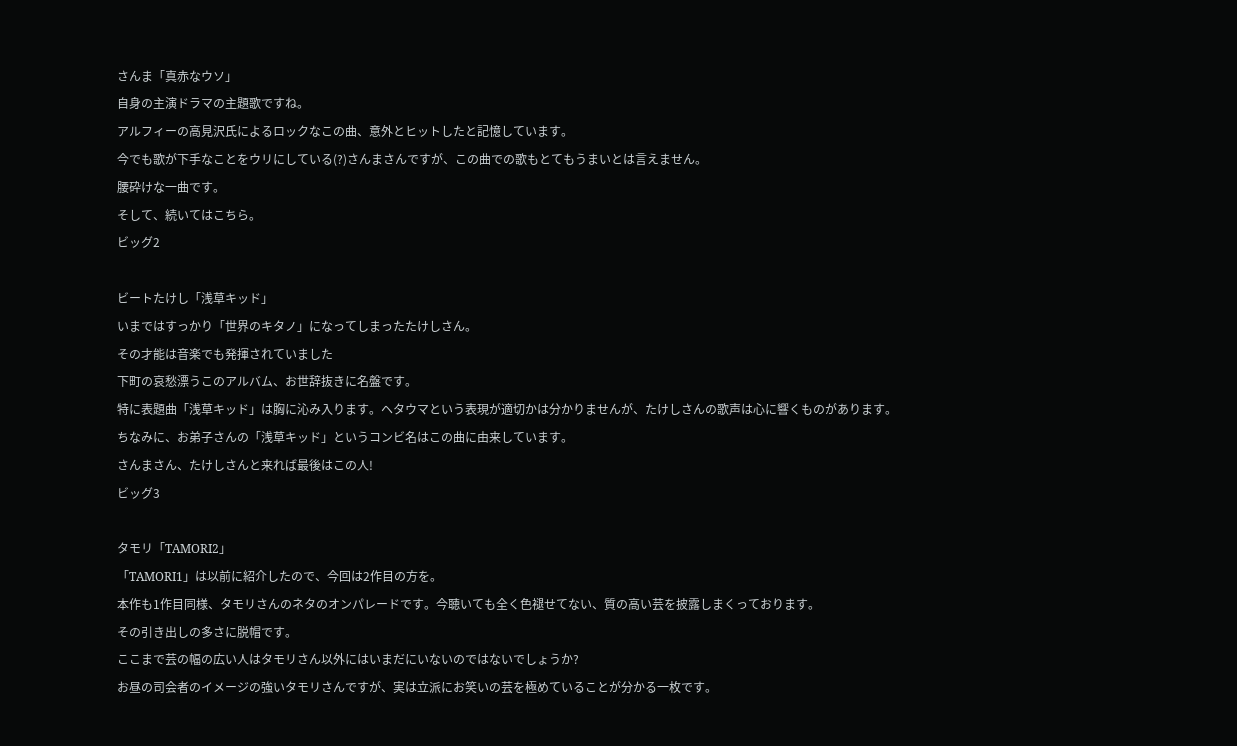さんま「真赤なウソ」
自身の主演ドラマの主題歌ですね。
アルフィーの高見沢氏によるロックなこの曲、意外とヒットしたと記憶しています。
今でも歌が下手なことをウリにしている(?)さんまさんですが、この曲での歌もとてもうまいとは言えません。
腰砕けな一曲です。
そして、続いてはこちら。
ビッグ2

ビートたけし「浅草キッド」
いまではすっかり「世界のキタノ」になってしまったたけしさん。
その才能は音楽でも発揮されていました
下町の哀愁漂うこのアルバム、お世辞抜きに名盤です。
特に表題曲「浅草キッド」は胸に沁み入ります。ヘタウマという表現が適切かは分かりませんが、たけしさんの歌声は心に響くものがあります。
ちなみに、お弟子さんの「浅草キッド」というコンビ名はこの曲に由来しています。
さんまさん、たけしさんと来れば最後はこの人!
ビッグ3

タモリ「TAMORI2」
「TAMORI1」は以前に紹介したので、今回は2作目の方を。
本作も1作目同様、タモリさんのネタのオンパレードです。今聴いても全く色褪せてない、質の高い芸を披露しまくっております。
その引き出しの多さに脱帽です。
ここまで芸の幅の広い人はタモリさん以外にはいまだにいないのではないでしょうか?
お昼の司会者のイメージの強いタモリさんですが、実は立派にお笑いの芸を極めていることが分かる一枚です。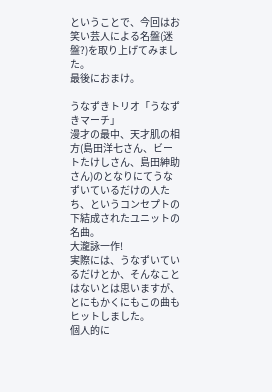ということで、今回はお笑い芸人による名盤(迷盤?)を取り上げてみました。
最後におまけ。

うなずきトリオ「うなずきマーチ」
漫才の最中、天才肌の相方(島田洋七さん、ビートたけしさん、島田紳助さん)のとなりにてうなずいているだけの人たち、というコンセプトの下結成されたユニットの名曲。
大瀧詠一作!
実際には、うなずいているだけとか、そんなことはないとは思いますが、とにもかくにもこの曲もヒットしました。
個人的に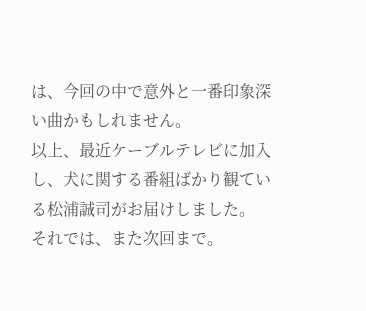は、今回の中で意外と一番印象深い曲かもしれません。
以上、最近ケーブルテレビに加入し、犬に関する番組ばかり観ている松浦誠司がお届けしました。
それでは、また次回まで。